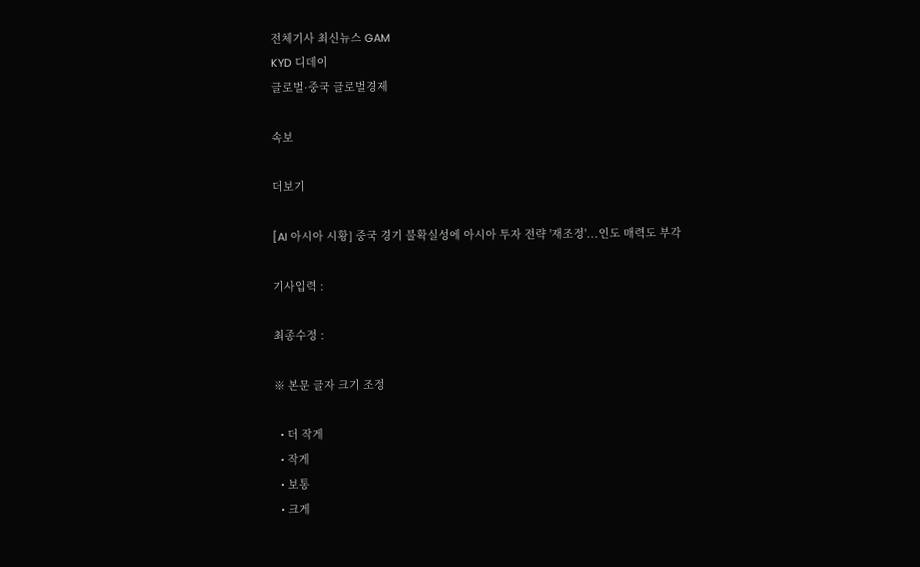전체기사 최신뉴스 GAM
KYD 디데이
글로벌·중국 글로벌경제

속보

더보기

[AI 아시아 시황] 중국 경기 불확실성에 아시아 투자 전략 '재조정'...인도 매력도 부각

기사입력 :

최종수정 :

※ 본문 글자 크기 조정

  • 더 작게
  • 작게
  • 보통
  • 크게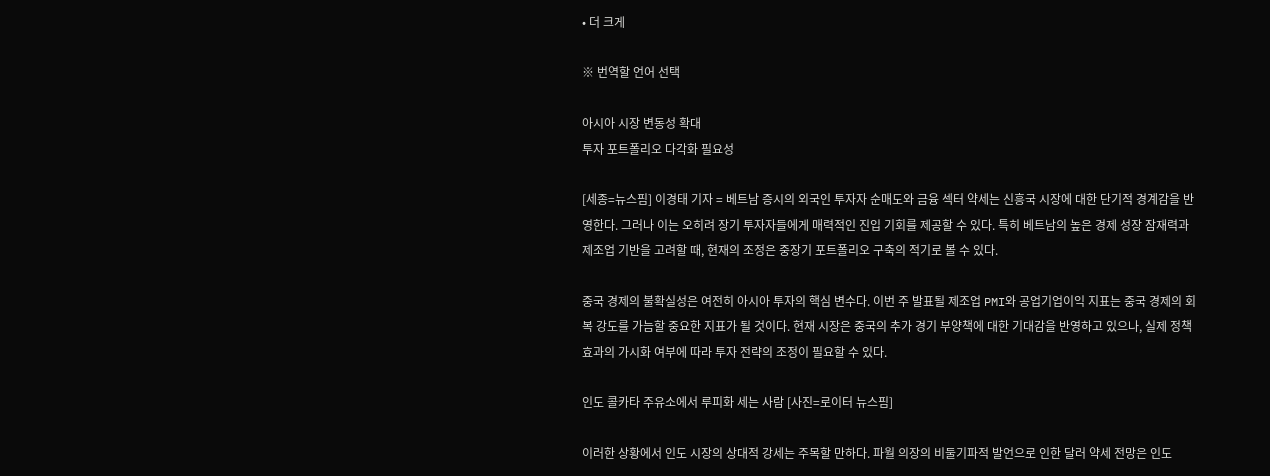• 더 크게

※ 번역할 언어 선택

아시아 시장 변동성 확대
투자 포트폴리오 다각화 필요성

[세종=뉴스핌] 이경태 기자 = 베트남 증시의 외국인 투자자 순매도와 금융 섹터 약세는 신흥국 시장에 대한 단기적 경계감을 반영한다. 그러나 이는 오히려 장기 투자자들에게 매력적인 진입 기회를 제공할 수 있다. 특히 베트남의 높은 경제 성장 잠재력과 제조업 기반을 고려할 때, 현재의 조정은 중장기 포트폴리오 구축의 적기로 볼 수 있다.

중국 경제의 불확실성은 여전히 아시아 투자의 핵심 변수다. 이번 주 발표될 제조업 PMI와 공업기업이익 지표는 중국 경제의 회복 강도를 가늠할 중요한 지표가 될 것이다. 현재 시장은 중국의 추가 경기 부양책에 대한 기대감을 반영하고 있으나, 실제 정책 효과의 가시화 여부에 따라 투자 전략의 조정이 필요할 수 있다.

인도 콜카타 주유소에서 루피화 세는 사람 [사진=로이터 뉴스핌]

이러한 상황에서 인도 시장의 상대적 강세는 주목할 만하다. 파월 의장의 비둘기파적 발언으로 인한 달러 약세 전망은 인도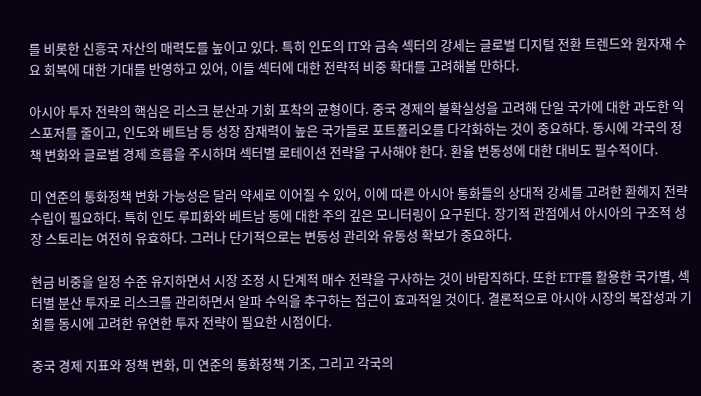를 비롯한 신흥국 자산의 매력도를 높이고 있다. 특히 인도의 IT와 금속 섹터의 강세는 글로벌 디지털 전환 트렌드와 원자재 수요 회복에 대한 기대를 반영하고 있어, 이들 섹터에 대한 전략적 비중 확대를 고려해볼 만하다.

아시아 투자 전략의 핵심은 리스크 분산과 기회 포착의 균형이다. 중국 경제의 불확실성을 고려해 단일 국가에 대한 과도한 익스포저를 줄이고, 인도와 베트남 등 성장 잠재력이 높은 국가들로 포트폴리오를 다각화하는 것이 중요하다. 동시에 각국의 정책 변화와 글로벌 경제 흐름을 주시하며 섹터별 로테이션 전략을 구사해야 한다. 환율 변동성에 대한 대비도 필수적이다.

미 연준의 통화정책 변화 가능성은 달러 약세로 이어질 수 있어, 이에 따른 아시아 통화들의 상대적 강세를 고려한 환헤지 전략 수립이 필요하다. 특히 인도 루피화와 베트남 동에 대한 주의 깊은 모니터링이 요구된다. 장기적 관점에서 아시아의 구조적 성장 스토리는 여전히 유효하다. 그러나 단기적으로는 변동성 관리와 유동성 확보가 중요하다.

현금 비중을 일정 수준 유지하면서 시장 조정 시 단계적 매수 전략을 구사하는 것이 바람직하다. 또한 ETF를 활용한 국가별, 섹터별 분산 투자로 리스크를 관리하면서 알파 수익을 추구하는 접근이 효과적일 것이다. 결론적으로 아시아 시장의 복잡성과 기회를 동시에 고려한 유연한 투자 전략이 필요한 시점이다.

중국 경제 지표와 정책 변화, 미 연준의 통화정책 기조, 그리고 각국의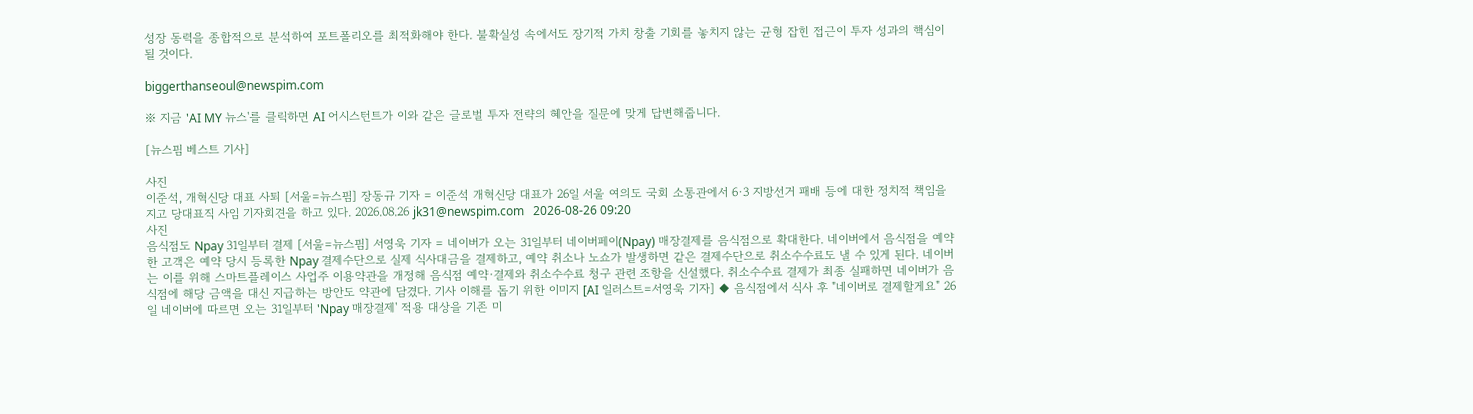성장 동력을 종합적으로 분석하여 포트폴리오를 최적화해야 한다. 불확실성 속에서도 장기적 가치 창출 기회를 놓치지 않는 균형 잡힌 접근이 투자 성과의 핵심이 될 것이다.

biggerthanseoul@newspim.com

※ 지금 'AI MY 뉴스'를 클릭하면 AI 어시스턴트가 이와 같은 글로벌 투자 전략의 혜안을 질문에 맞게 답변해줍니다.

[뉴스핌 베스트 기사]

사진
이준석, 개혁신당 대표 사퇴 [서울=뉴스핌] 장동규 기자 = 이준석 개혁신당 대표가 26일 서울 여의도 국회 소통관에서 6·3 지방선거 패배 등에 대한 정치적 책임을 지고 당대표직 사임 기자회견을 하고 있다. 2026.08.26 jk31@newspim.com   2026-08-26 09:20
사진
음식점도 Npay 31일부터 결제 [서울=뉴스핌] 서영욱 기자 = 네이버가 오는 31일부터 네이버페이(Npay) 매장결제를 음식점으로 확대한다. 네이버에서 음식점을 예약한 고객은 예약 당시 등록한 Npay 결제수단으로 실제 식사대금을 결제하고, 예약 취소나 노쇼가 발생하면 같은 결제수단으로 취소수수료도 낼 수 있게 된다. 네이버는 이를 위해 스마트플레이스 사업주 이용약관을 개정해 음식점 예약·결제와 취소수수료 청구 관련 조항을 신설했다. 취소수수료 결제가 최종 실패하면 네이버가 음식점에 해당 금액을 대신 지급하는 방안도 약관에 담겼다. 기사 이해를 돕기 위한 이미지 [AI 일러스트=서영욱 기자] ◆ 음식점에서 식사 후 "네이버로 결제할게요" 26일 네이버에 따르면 오는 31일부터 'Npay 매장결제' 적용 대상을 기존 미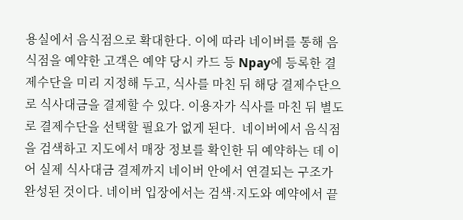용실에서 음식점으로 확대한다. 이에 따라 네이버를 통해 음식점을 예약한 고객은 예약 당시 카드 등 Npay에 등록한 결제수단을 미리 지정해 두고, 식사를 마친 뒤 해당 결제수단으로 식사대금을 결제할 수 있다. 이용자가 식사를 마친 뒤 별도로 결제수단을 선택할 필요가 없게 된다.  네이버에서 음식점을 검색하고 지도에서 매장 정보를 확인한 뒤 예약하는 데 이어 실제 식사대금 결제까지 네이버 안에서 연결되는 구조가 완성된 것이다. 네이버 입장에서는 검색·지도와 예약에서 끝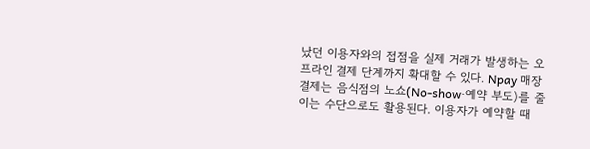났던 이용자와의 접점을 실제 거래가 발생하는 오프라인 결제 단계까지 확대할 수 있다. Npay 매장결제는 음식점의 노쇼(No-show·예약 부도)를 줄이는 수단으로도 활용된다. 이용자가 예약할 때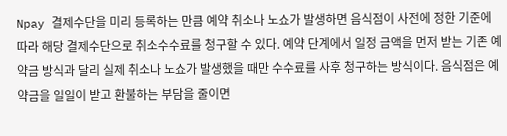Npay 결제수단을 미리 등록하는 만큼 예약 취소나 노쇼가 발생하면 음식점이 사전에 정한 기준에 따라 해당 결제수단으로 취소수수료를 청구할 수 있다. 예약 단계에서 일정 금액을 먼저 받는 기존 예약금 방식과 달리 실제 취소나 노쇼가 발생했을 때만 수수료를 사후 청구하는 방식이다. 음식점은 예약금을 일일이 받고 환불하는 부담을 줄이면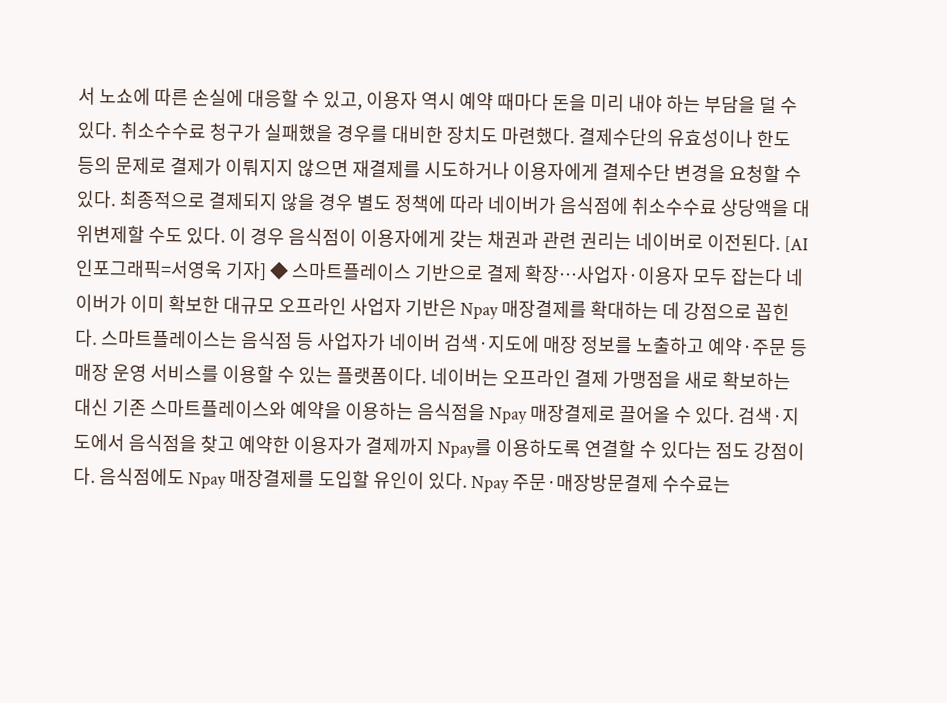서 노쇼에 따른 손실에 대응할 수 있고, 이용자 역시 예약 때마다 돈을 미리 내야 하는 부담을 덜 수 있다. 취소수수료 청구가 실패했을 경우를 대비한 장치도 마련했다. 결제수단의 유효성이나 한도 등의 문제로 결제가 이뤄지지 않으면 재결제를 시도하거나 이용자에게 결제수단 변경을 요청할 수 있다. 최종적으로 결제되지 않을 경우 별도 정책에 따라 네이버가 음식점에 취소수수료 상당액을 대위변제할 수도 있다. 이 경우 음식점이 이용자에게 갖는 채권과 관련 권리는 네이버로 이전된다. [AI 인포그래픽=서영욱 기자] ◆ 스마트플레이스 기반으로 결제 확장…사업자·이용자 모두 잡는다 네이버가 이미 확보한 대규모 오프라인 사업자 기반은 Npay 매장결제를 확대하는 데 강점으로 꼽힌다. 스마트플레이스는 음식점 등 사업자가 네이버 검색·지도에 매장 정보를 노출하고 예약·주문 등 매장 운영 서비스를 이용할 수 있는 플랫폼이다. 네이버는 오프라인 결제 가맹점을 새로 확보하는 대신 기존 스마트플레이스와 예약을 이용하는 음식점을 Npay 매장결제로 끌어올 수 있다. 검색·지도에서 음식점을 찾고 예약한 이용자가 결제까지 Npay를 이용하도록 연결할 수 있다는 점도 강점이다. 음식점에도 Npay 매장결제를 도입할 유인이 있다. Npay 주문·매장방문결제 수수료는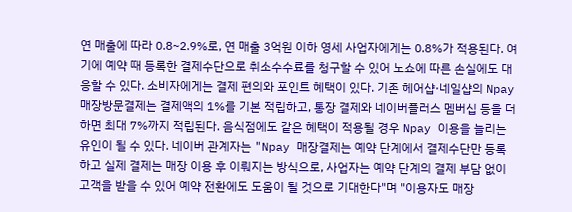연 매출에 따라 0.8~2.9%로, 연 매출 3억원 이하 영세 사업자에게는 0.8%가 적용된다. 여기에 예약 때 등록한 결제수단으로 취소수수료를 청구할 수 있어 노쇼에 따른 손실에도 대응할 수 있다. 소비자에게는 결제 편의와 포인트 혜택이 있다. 기존 헤어샵·네일샵의 Npay 매장방문결제는 결제액의 1%를 기본 적립하고, 통장 결제와 네이버플러스 멤버십 등을 더하면 최대 7%까지 적립된다. 음식점에도 같은 혜택이 적용될 경우 Npay 이용을 늘리는 유인이 될 수 있다. 네이버 관계자는 "Npay 매장결제는 예약 단계에서 결제수단만 등록하고 실제 결제는 매장 이용 후 이뤄지는 방식으로, 사업자는 예약 단계의 결제 부담 없이 고객을 받을 수 있어 예약 전환에도 도움이 될 것으로 기대한다"며 "이용자도 매장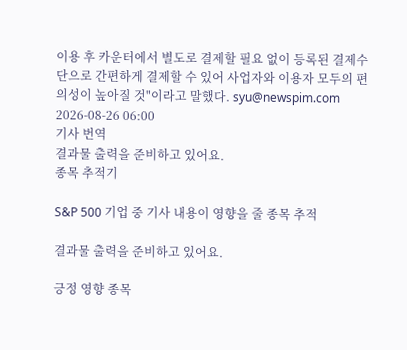이용 후 카운터에서 별도로 결제할 필요 없이 등록된 결제수단으로 간편하게 결제할 수 있어 사업자와 이용자 모두의 편의성이 높아질 것"이라고 말했다. syu@newspim.com 2026-08-26 06:00
기사 번역
결과물 출력을 준비하고 있어요.
종목 추적기

S&P 500 기업 중 기사 내용이 영향을 줄 종목 추적

결과물 출력을 준비하고 있어요.

긍정 영향 종목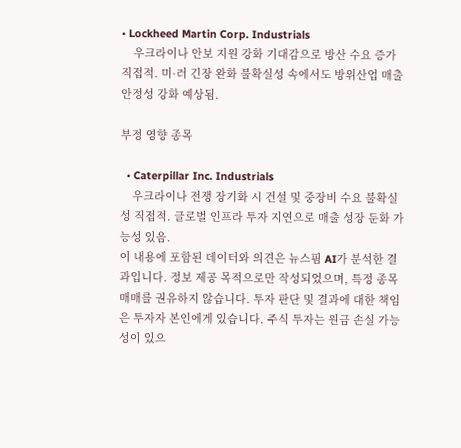• Lockheed Martin Corp. Industrials
    우크라이나 안보 지원 강화 기대감으로 방산 수요 증가 직접적. 미·러 긴장 완화 불확실성 속에서도 방위산업 매출 안정성 강화 예상됨.

부정 영향 종목

  • Caterpillar Inc. Industrials
    우크라이나 전쟁 장기화 시 건설 및 중장비 수요 불확실성 직접적. 글로벌 인프라 투자 지연으로 매출 성장 둔화 가능성 있음.
이 내용에 포함된 데이터와 의견은 뉴스핌 AI가 분석한 결과입니다. 정보 제공 목적으로만 작성되었으며, 특정 종목 매매를 권유하지 않습니다. 투자 판단 및 결과에 대한 책임은 투자자 본인에게 있습니다. 주식 투자는 원금 손실 가능성이 있으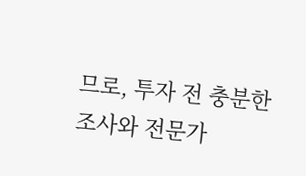므로, 투자 전 충분한 조사와 전문가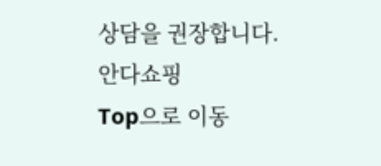상담을 권장합니다.
안다쇼핑
Top으로 이동